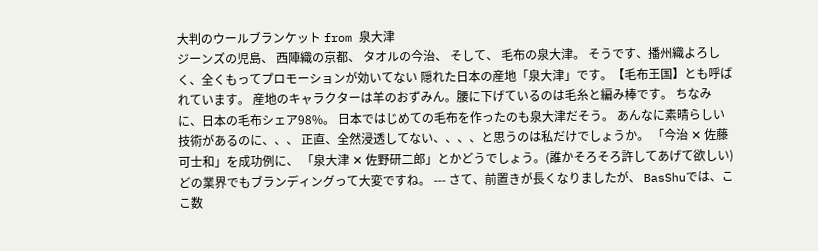大判のウールブランケット from 泉大津
ジーンズの児島、 西陣織の京都、 タオルの今治、 そして、 毛布の泉大津。 そうです、播州織よろしく、全くもってプロモーションが効いてない 隠れた日本の産地「泉大津」です。【毛布王国】とも呼ばれています。 産地のキャラクターは羊のおずみん。腰に下げているのは毛糸と編み棒です。 ちなみに、日本の毛布シェア98%。 日本ではじめての毛布を作ったのも泉大津だそう。 あんなに素晴らしい技術があるのに、、、 正直、全然浸透してない、、、、と思うのは私だけでしょうか。 「今治 ✕ 佐藤可士和」を成功例に、 「泉大津 ✕ 佐野研二郎」とかどうでしょう。(誰かそろそろ許してあげて欲しい) どの業界でもブランディングって大変ですね。 --- さて、前置きが長くなりましたが、 BasShuでは、ここ数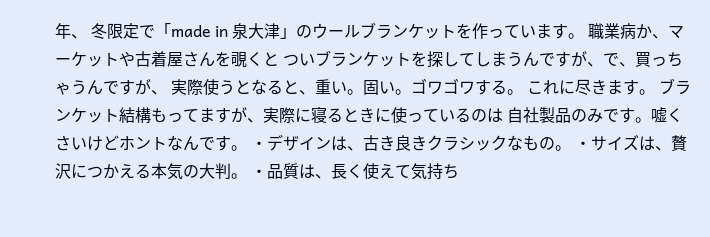年、 冬限定で「made in 泉大津」のウールブランケットを作っています。 職業病か、マーケットや古着屋さんを覗くと ついブランケットを探してしまうんですが、で、買っちゃうんですが、 実際使うとなると、重い。固い。ゴワゴワする。 これに尽きます。 ブランケット結構もってますが、実際に寝るときに使っているのは 自社製品のみです。嘘くさいけどホントなんです。 ・デザインは、古き良きクラシックなもの。 ・サイズは、贅沢につかえる本気の大判。 ・品質は、長く使えて気持ち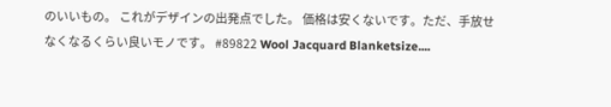のいいもの。 これがデザインの出発点でした。 価格は安くないです。ただ、手放せなくなるくらい良いモノです。 #89822 Wool Jacquard Blanketsize....